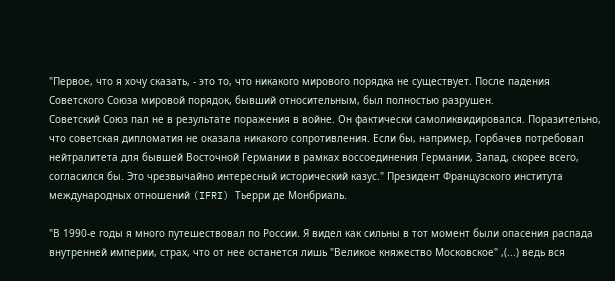"Первое, что я хочу сказать, - это то, что никакого мирового порядка не существует. После падения Советского Союза мировой порядок, бывший относительным, был полностью разрушен.
Советский Союз пал не в результате поражения в войне. Он фактически самоликвидировался. Поразительно, что советская дипломатия не оказала никакого сопротивления. Если бы, например, Горбачев потребовал нейтралитета для бывшей Восточной Германии в рамках воссоединения Германии, Запад, скорее всего, согласился бы. Это чрезвычайно интересный исторический казус." Президент Французского института международных отношений (IFRI) Тьерри де Монбриаль.

"В 1990-е годы я много путешествовал по России. Я видел как сильны в тот момент были опасения распада внутренней империи, страх, что от нее останется лишь "Великое княжество Московское" ,(...) ведь вся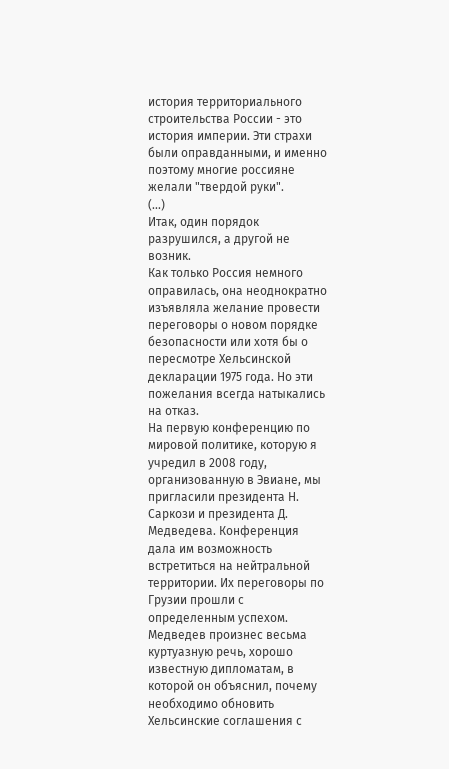история территориального строительства России - это история империи. Эти страхи были оправданными, и именно поэтому многие россияне желали "твердой руки".
(...)
Итак, один порядок разрушился, а другой не возник.
Как только Россия немного оправилась, она неоднократно изъявляла желание провести переговоры о новом порядке безопасности или хотя бы о пересмотре Хельсинской декларации 1975 года. Но эти пожелания всегда натыкались на отказ.
На первую конференцию по мировой политике, которую я учредил в 2008 году, организованную в Эвиане, мы пригласили президента Н. Саркози и президента Д. Медведева. Конференция дала им возможность встретиться на нейтральной территории. Их переговоры по Грузии прошли с определенным успехом. Медведев произнес весьма куртуазную речь, хорошо известную дипломатам, в которой он объяснил, почему необходимо обновить Хельсинские соглашения с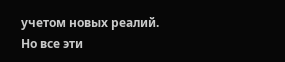учетом новых реалий.
Но все эти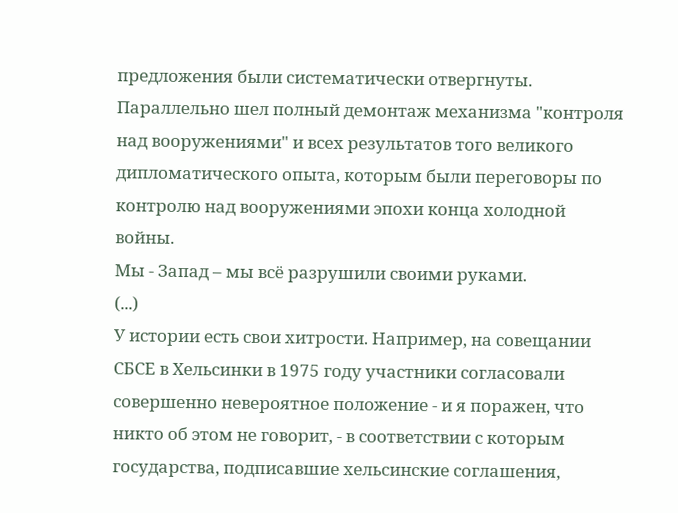предложения были систематически отвергнуты. Параллельно шел полный демонтаж механизма "контроля над вооружениями" и всех результатов того великого дипломатического опыта, которым были переговоры по контролю над вооружениями эпохи конца холодной войны.
Мы - Запад – мы всё разрушили своими руками.
(...)
У истории есть свои хитрости. Например, на совещании СБСЕ в Хельсинки в 1975 году участники согласовали совершенно невероятное положение - и я поражен, что никто об этом не говорит, - в соответствии с которым государства, подписавшие хельсинские соглашения,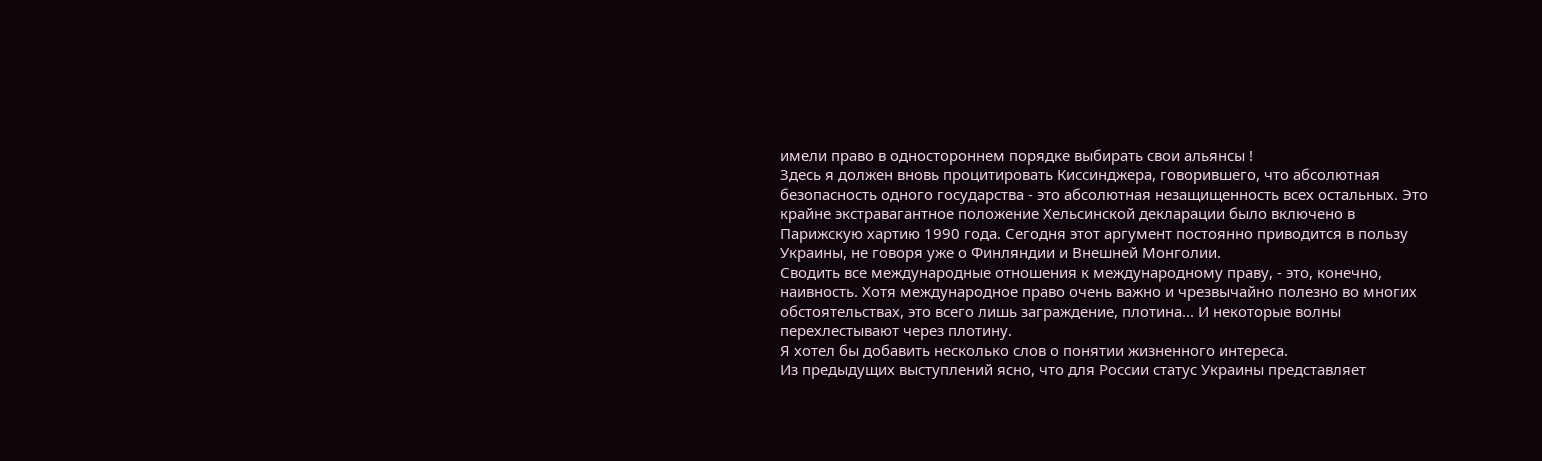имели право в одностороннем порядке выбирать свои альянсы !
Здесь я должен вновь процитировать Киссинджера, говорившего, что абсолютная безопасность одного государства - это абсолютная незащищенность всех остальных. Это крайне экстравагантное положение Хельсинской декларации было включено в Парижскую хартию 1990 года. Сегодня этот аргумент постоянно приводится в пользу Украины, не говоря уже о Финляндии и Внешней Монголии.
Сводить все международные отношения к международному праву, - это, конечно, наивность. Хотя международное право очень важно и чрезвычайно полезно во многих обстоятельствах, это всего лишь заграждение, плотина... И некоторые волны перехлестывают через плотину.
Я хотел бы добавить несколько слов о понятии жизненного интереса.
Из предыдущих выступлений ясно, что для России статус Украины представляет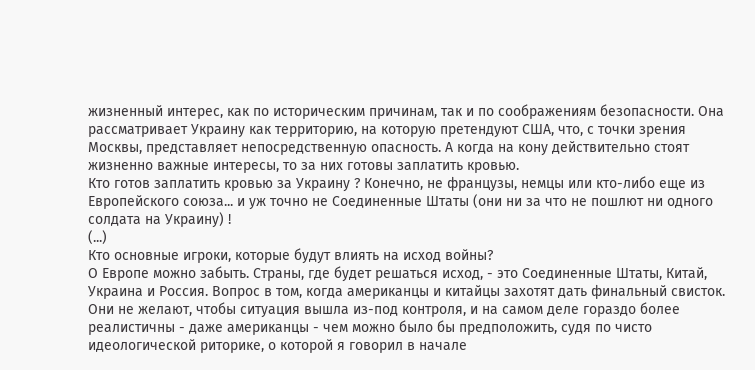жизненный интерес, как по историческим причинам, так и по соображениям безопасности. Она рассматривает Украину как территорию, на которую претендуют США, что, с точки зрения Москвы, представляет непосредственную опасность. А когда на кону действительно стоят жизненно важные интересы, то за них готовы заплатить кровью.
Кто готов заплатить кровью за Украину ? Конечно, не французы, немцы или кто-либо еще из Европейского союза... и уж точно не Соединенные Штаты (они ни за что не пошлют ни одного солдата на Украину) !
(...)
Кто основные игроки, которые будут влиять на исход войны?
О Европе можно забыть. Страны, где будет решаться исход, - это Соединенные Штаты, Китай, Украина и Россия. Вопрос в том, когда американцы и китайцы захотят дать финальный свисток. Они не желают, чтобы ситуация вышла из-под контроля, и на самом деле гораздо более реалистичны - даже американцы - чем можно было бы предположить, судя по чисто идеологической риторике, о которой я говорил в начале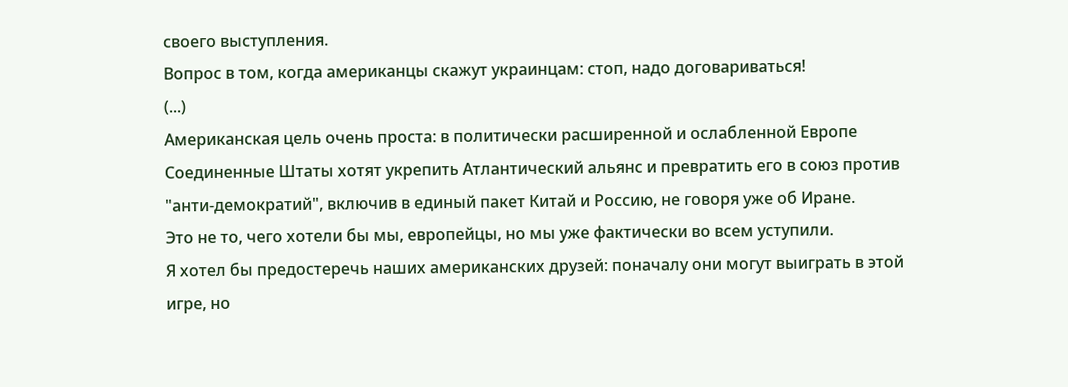своего выступления.
Вопрос в том, когда американцы скажут украинцам: стоп, надо договариваться!
(...)
Американская цель очень проста: в политически расширенной и ослабленной Европе Соединенные Штаты хотят укрепить Атлантический альянс и превратить его в союз против "анти-демократий", включив в единый пакет Китай и Россию, не говоря уже об Иране.
Это не то, чего хотели бы мы, европейцы, но мы уже фактически во всем уступили.
Я хотел бы предостеречь наших американских друзей: поначалу они могут выиграть в этой игре, но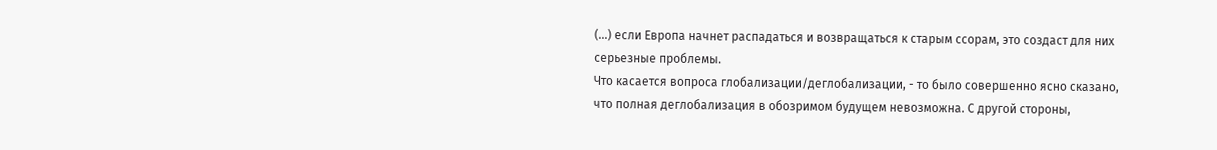(...) если Европа начнет распадаться и возвращаться к старым ссорам, это создаст для них серьезные проблемы.
Что касается вопроса глобализации/деглобализации, - то было совершенно ясно сказано, что полная деглобализация в обозримом будущем невозможна. С другой стороны,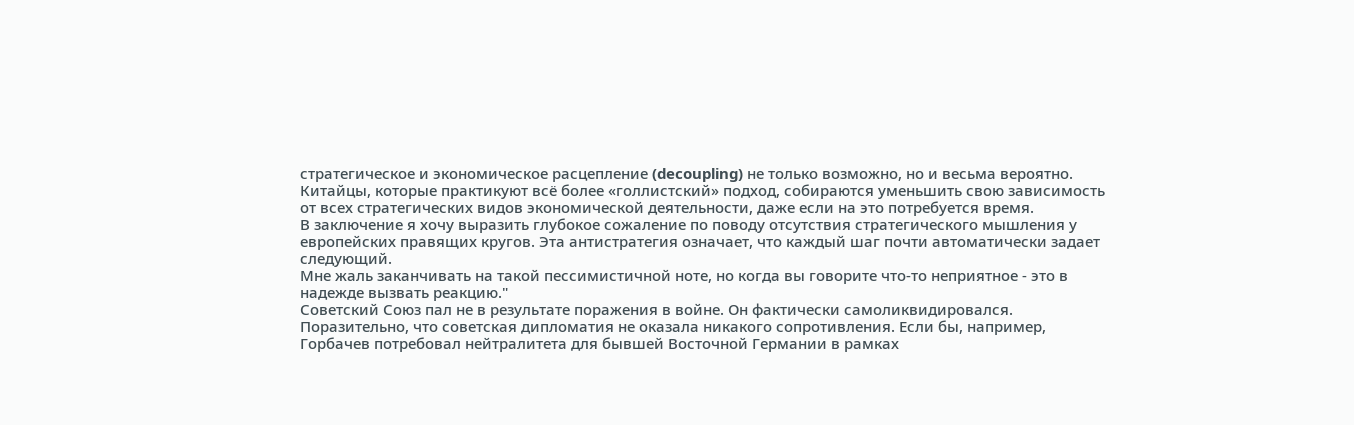стратегическое и экономическое расцепление (decoupling) не только возможно, но и весьма вероятно.
Китайцы, которые практикуют всё более «голлистский» подход, собираются уменьшить свою зависимость от всех стратегических видов экономической деятельности, даже если на это потребуется время.
В заключение я хочу выразить глубокое сожаление по поводу отсутствия стратегического мышления у европейских правящих кругов. Эта антистратегия означает, что каждый шаг почти автоматически задает следующий.
Мне жаль заканчивать на такой пессимистичной ноте, но когда вы говорите что-то неприятное - это в надежде вызвать реакцию."
Советский Союз пал не в результате поражения в войне. Он фактически самоликвидировался. Поразительно, что советская дипломатия не оказала никакого сопротивления. Если бы, например, Горбачев потребовал нейтралитета для бывшей Восточной Германии в рамках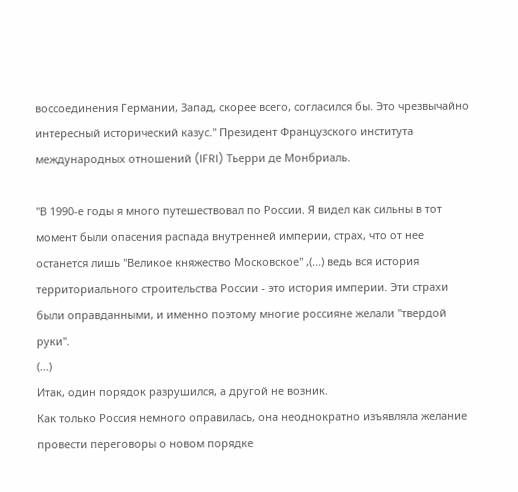воссоединения Германии, Запад, скорее всего, согласился бы. Это чрезвычайно интересный исторический казус." Президент Французского института международных отношений (IFRI) Тьерри де Монбриаль.

"В 1990-е годы я много путешествовал по России. Я видел как сильны в тот момент были опасения распада внутренней империи, страх, что от нее останется лишь "Великое княжество Московское" ,(...) ведь вся история территориального строительства России - это история империи. Эти страхи были оправданными, и именно поэтому многие россияне желали "твердой руки".
(...)
Итак, один порядок разрушился, а другой не возник.
Как только Россия немного оправилась, она неоднократно изъявляла желание провести переговоры о новом порядке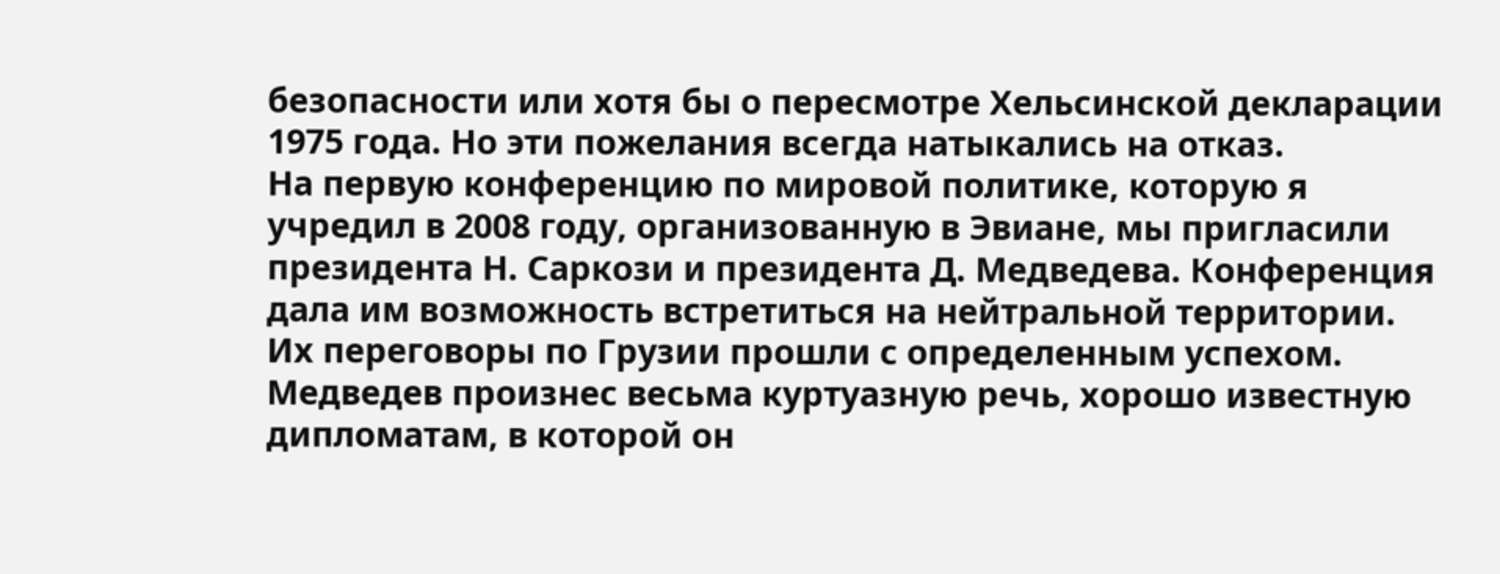безопасности или хотя бы о пересмотре Хельсинской декларации 1975 года. Но эти пожелания всегда натыкались на отказ.
На первую конференцию по мировой политике, которую я учредил в 2008 году, организованную в Эвиане, мы пригласили президента Н. Саркози и президента Д. Медведева. Конференция дала им возможность встретиться на нейтральной территории. Их переговоры по Грузии прошли с определенным успехом. Медведев произнес весьма куртуазную речь, хорошо известную дипломатам, в которой он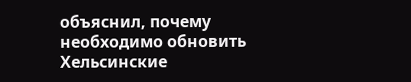объяснил, почему необходимо обновить Хельсинские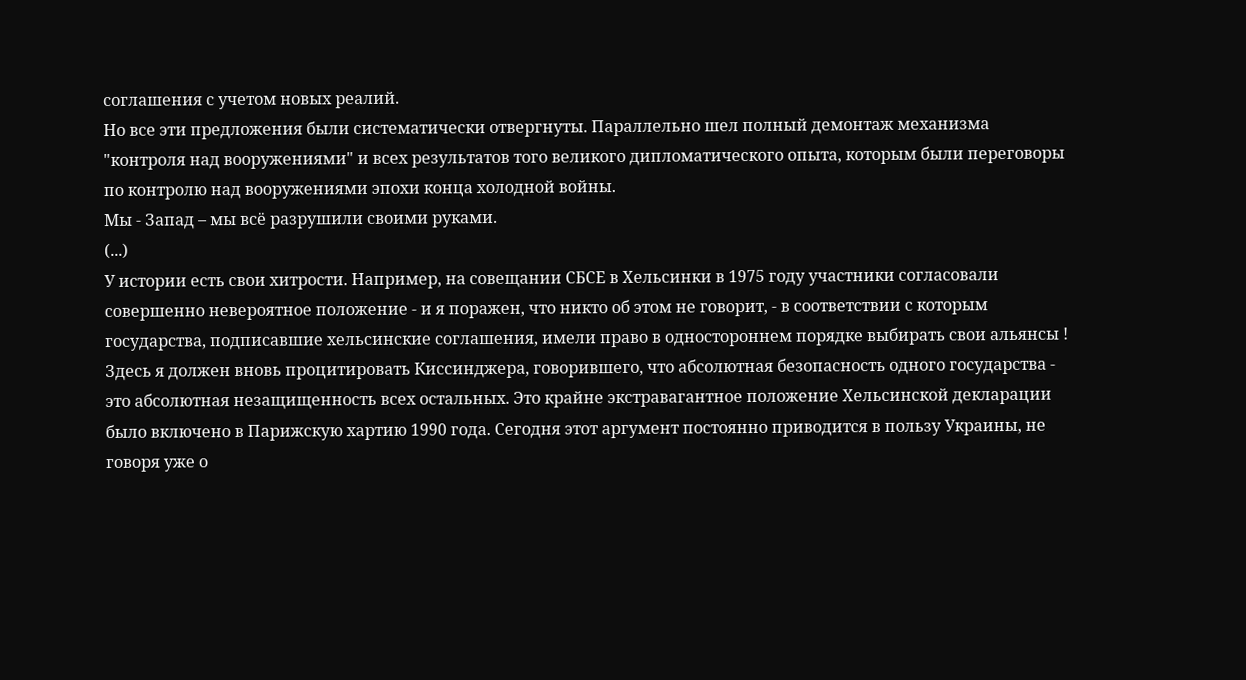соглашения с учетом новых реалий.
Но все эти предложения были систематически отвергнуты. Параллельно шел полный демонтаж механизма "контроля над вооружениями" и всех результатов того великого дипломатического опыта, которым были переговоры по контролю над вооружениями эпохи конца холодной войны.
Мы - Запад – мы всё разрушили своими руками.
(...)
У истории есть свои хитрости. Например, на совещании СБСЕ в Хельсинки в 1975 году участники согласовали совершенно невероятное положение - и я поражен, что никто об этом не говорит, - в соответствии с которым государства, подписавшие хельсинские соглашения, имели право в одностороннем порядке выбирать свои альянсы !
Здесь я должен вновь процитировать Киссинджера, говорившего, что абсолютная безопасность одного государства - это абсолютная незащищенность всех остальных. Это крайне экстравагантное положение Хельсинской декларации было включено в Парижскую хартию 1990 года. Сегодня этот аргумент постоянно приводится в пользу Украины, не говоря уже о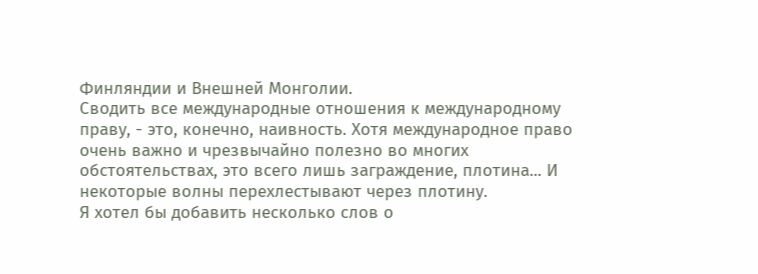Финляндии и Внешней Монголии.
Сводить все международные отношения к международному праву, - это, конечно, наивность. Хотя международное право очень важно и чрезвычайно полезно во многих обстоятельствах, это всего лишь заграждение, плотина... И некоторые волны перехлестывают через плотину.
Я хотел бы добавить несколько слов о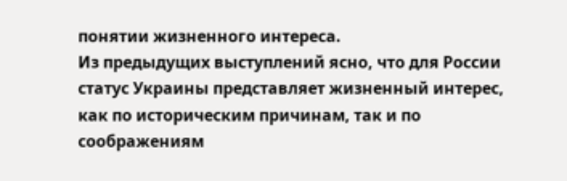понятии жизненного интереса.
Из предыдущих выступлений ясно, что для России статус Украины представляет жизненный интерес, как по историческим причинам, так и по соображениям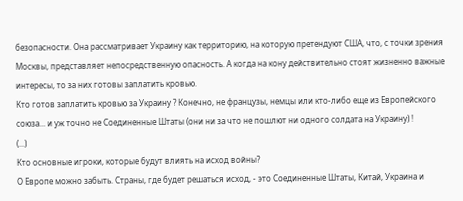безопасности. Она рассматривает Украину как территорию, на которую претендуют США, что, с точки зрения Москвы, представляет непосредственную опасность. А когда на кону действительно стоят жизненно важные интересы, то за них готовы заплатить кровью.
Кто готов заплатить кровью за Украину ? Конечно, не французы, немцы или кто-либо еще из Европейского союза... и уж точно не Соединенные Штаты (они ни за что не пошлют ни одного солдата на Украину) !
(...)
Кто основные игроки, которые будут влиять на исход войны?
О Европе можно забыть. Страны, где будет решаться исход, - это Соединенные Штаты, Китай, Украина и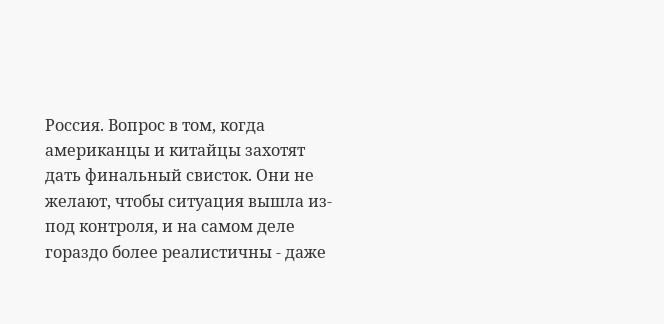Россия. Вопрос в том, когда американцы и китайцы захотят дать финальный свисток. Они не желают, чтобы ситуация вышла из-под контроля, и на самом деле гораздо более реалистичны - даже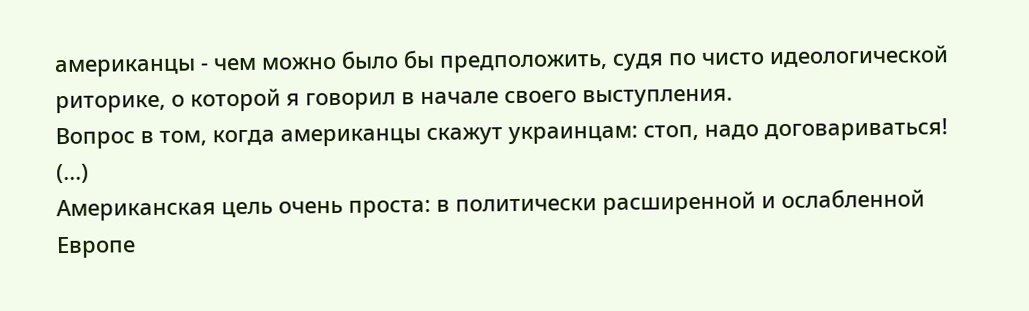американцы - чем можно было бы предположить, судя по чисто идеологической риторике, о которой я говорил в начале своего выступления.
Вопрос в том, когда американцы скажут украинцам: стоп, надо договариваться!
(...)
Американская цель очень проста: в политически расширенной и ослабленной Европе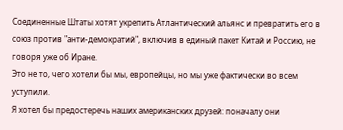Соединенные Штаты хотят укрепить Атлантический альянс и превратить его в союз против "анти-демократий", включив в единый пакет Китай и Россию, не говоря уже об Иране.
Это не то, чего хотели бы мы, европейцы, но мы уже фактически во всем уступили.
Я хотел бы предостеречь наших американских друзей: поначалу они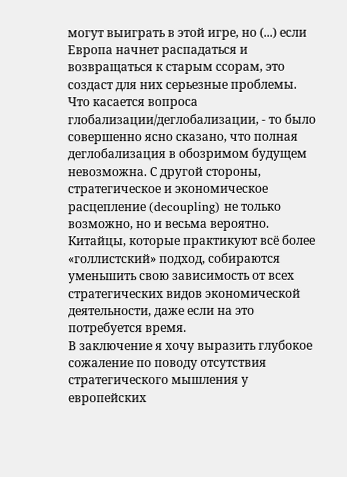могут выиграть в этой игре, но (...) если Европа начнет распадаться и возвращаться к старым ссорам, это создаст для них серьезные проблемы.
Что касается вопроса глобализации/деглобализации, - то было совершенно ясно сказано, что полная деглобализация в обозримом будущем невозможна. С другой стороны, стратегическое и экономическое расцепление (decoupling) не только возможно, но и весьма вероятно.
Китайцы, которые практикуют всё более «голлистский» подход, собираются уменьшить свою зависимость от всех стратегических видов экономической деятельности, даже если на это потребуется время.
В заключение я хочу выразить глубокое сожаление по поводу отсутствия стратегического мышления у европейских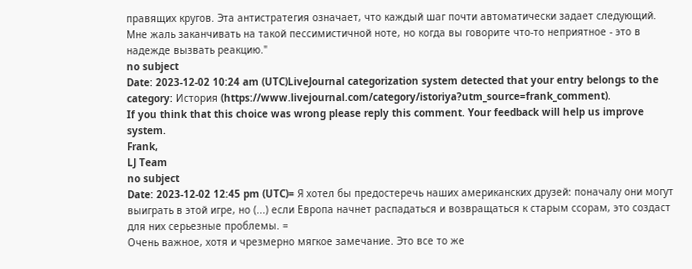правящих кругов. Эта антистратегия означает, что каждый шаг почти автоматически задает следующий.
Мне жаль заканчивать на такой пессимистичной ноте, но когда вы говорите что-то неприятное - это в надежде вызвать реакцию."
no subject
Date: 2023-12-02 10:24 am (UTC)LiveJournal categorization system detected that your entry belongs to the category: История (https://www.livejournal.com/category/istoriya?utm_source=frank_comment).
If you think that this choice was wrong please reply this comment. Your feedback will help us improve system.
Frank,
LJ Team
no subject
Date: 2023-12-02 12:45 pm (UTC)= Я хотел бы предостеречь наших американских друзей: поначалу они могут выиграть в этой игре, но (...) если Европа начнет распадаться и возвращаться к старым ссорам, это создаст для них серьезные проблемы. =
Очень важное, хотя и чрезмерно мягкое замечание. Это все то же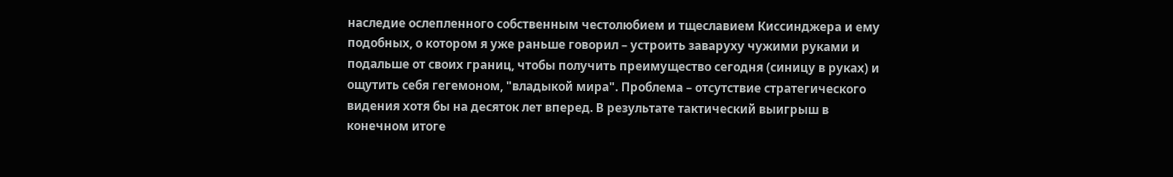наследие ослепленного собственным честолюбием и тщеславием Киссинджера и ему подобных, о котором я уже раньше говорил – устроить заваруху чужими руками и подальше от своих границ, чтобы получить преимущество сегодня (синицу в руках) и ощутить себя гегемоном, "владыкой мира". Проблема – отсутствие стратегического видения хотя бы на десяток лет вперед. В результате тактический выигрыш в конечном итоге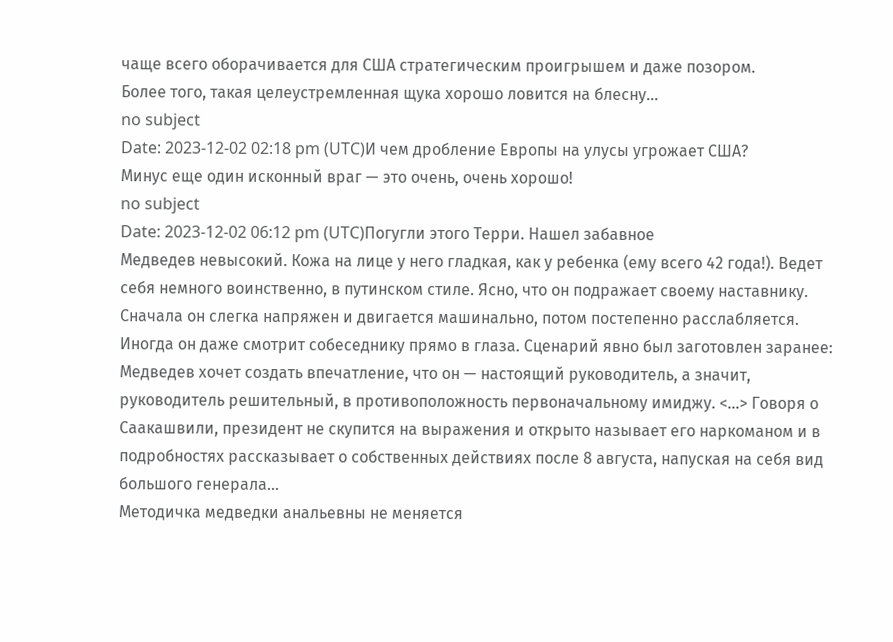чаще всего оборачивается для США стратегическим проигрышем и даже позором.
Более того, такая целеустремленная щука хорошо ловится на блесну...
no subject
Date: 2023-12-02 02:18 pm (UTC)И чем дробление Европы на улусы угрожает США?
Минус еще один исконный враг — это очень, очень хорошо!
no subject
Date: 2023-12-02 06:12 pm (UTC)Погугли этого Терри. Нашел забавное
Медведев невысокий. Кожа на лице у него гладкая, как у ребенка (ему всего 42 года!). Ведет себя немного воинственно, в путинском стиле. Ясно, что он подражает своему наставнику. Сначала он слегка напряжен и двигается машинально, потом постепенно расслабляется. Иногда он даже смотрит собеседнику прямо в глаза. Сценарий явно был заготовлен заранее: Медведев хочет создать впечатление, что он — настоящий руководитель, а значит, руководитель решительный, в противоположность первоначальному имиджу. <...> Говоря о Саакашвили, президент не скупится на выражения и открыто называет его наркоманом и в подробностях рассказывает о собственных действиях после 8 августа, напуская на себя вид большого генерала…
Методичка медведки анальевны не меняется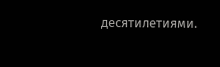десятилетиями.